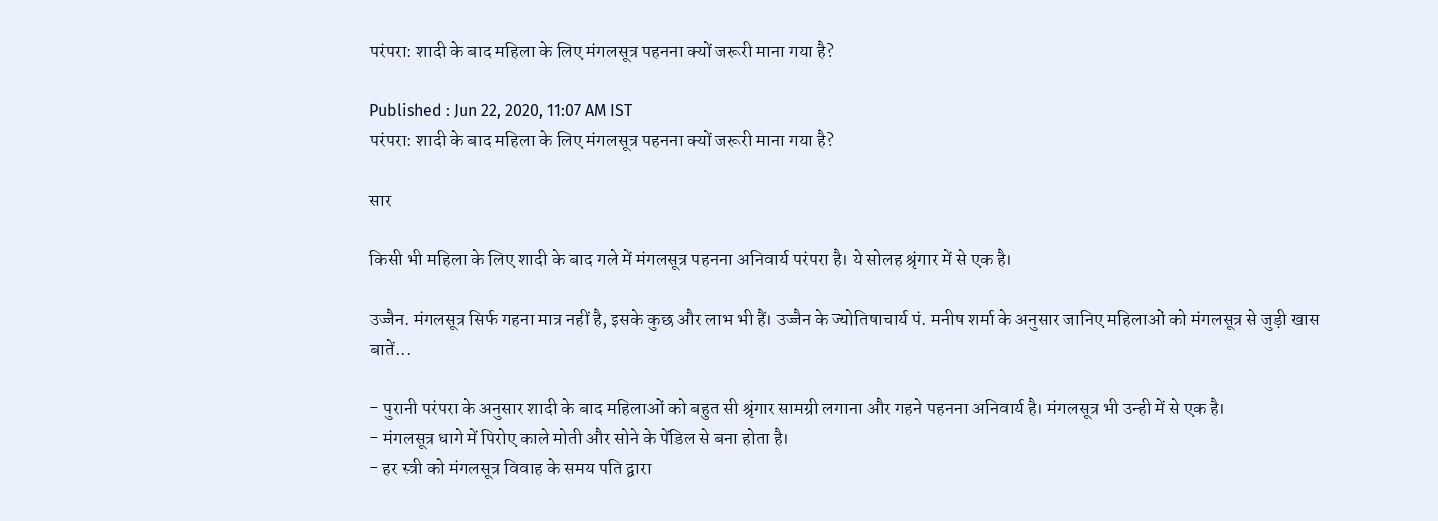परंपरा: शादी के बाद महिला के लिए मंगलसूत्र पहनना क्यों जरूरी माना गया है?

Published : Jun 22, 2020, 11:07 AM IST
परंपरा: शादी के बाद महिला के लिए मंगलसूत्र पहनना क्यों जरूरी माना गया है?

सार

किसी भी महिला के लिए शादी के बाद गले में मंगलसूत्र पहनना अनिवार्य परंपरा है। ये सोलह श्रृंगार में से एक है।

उज्जैन. मंगलसूत्र सिर्फ गहना मात्र नहीं है, इसके कुछ और लाभ भी हैं। उज्जैन के ज्योतिषाचार्य पं. मनीष शर्मा के अनुसार जानिए महिलाओं को मंगलसूत्र से जुड़ी खास बातें...

- पुरानी परंपरा के अनुसार शादी के बाद महिलाओं को बहुत सी श्रृंगार सामग्री लगाना और गहने पहनना अनिवार्य है। मंगलसूत्र भी उन्ही में से एक है।
- मंगलसूत्र धागे में पिरोए काले मोती और सोने के पेंडिल से बना होता है।
- हर स्त्री को मंगलसूत्र विवाह के समय पति द्वारा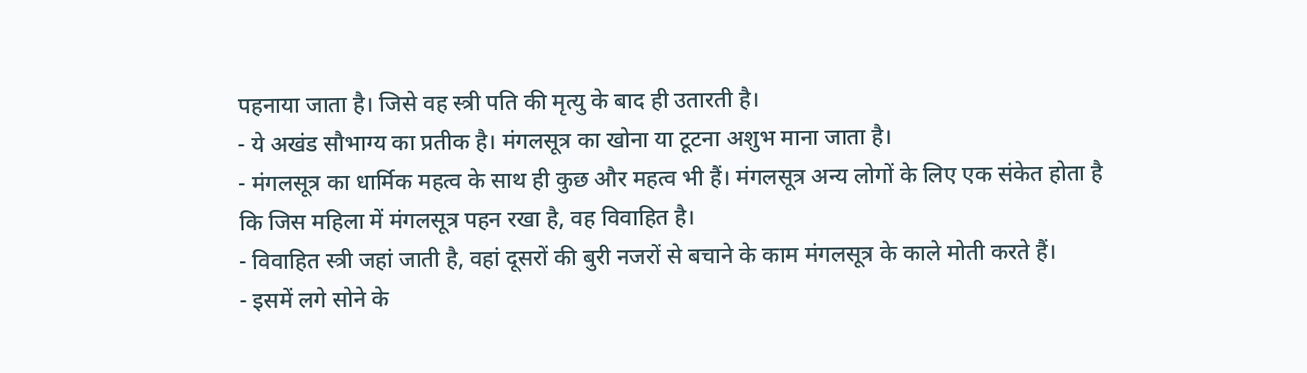पहनाया जाता है। जिसे वह स्त्री पति की मृत्यु के बाद ही उतारती है।
- ये अखंड सौभाग्य का प्रतीक है। मंगलसूत्र का खोना या टूटना अशुभ माना जाता है।
- मंगलसूत्र का धार्मिक महत्व के साथ ही कुछ और महत्व भी हैं। मंगलसूत्र अन्य लोगों के लिए एक संकेत होता है कि जिस महिला में मंगलसूत्र पहन रखा है, वह विवाहित है।
- विवाहित स्त्री जहां जाती है, वहां दूसरों की बुरी नजरों से बचाने के काम मंगलसूत्र के काले मोती करते हैं।
- इसमें लगे सोने के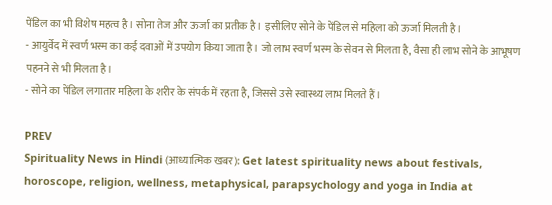पेंडिल का भी विशेष महत्व है। सोना तेज और ऊर्जा का प्रतीक है। इसीलिए सोने के पेंडिल से महिला को ऊर्जा मिलती है।
- आयुर्वेद में स्वर्ण भस्म का कई दवाओं में उपयोग किया जाता है। जो लाभ स्वर्ण भस्म के सेवन से मिलता है, वैसा ही लाभ सोने के आभूषण पहनने से भी मिलता है।
- सोने का पेंडिल लगातार महिला के शरीर के संपर्क में रहता है, जिससे उसे स्वास्थ्य लाभ मिलते हैं।

PREV
Spirituality News in Hindi (आध्यात्मिक खबर): Get latest spirituality news about festivals, horoscope, religion, wellness, metaphysical, parapsychology and yoga in India at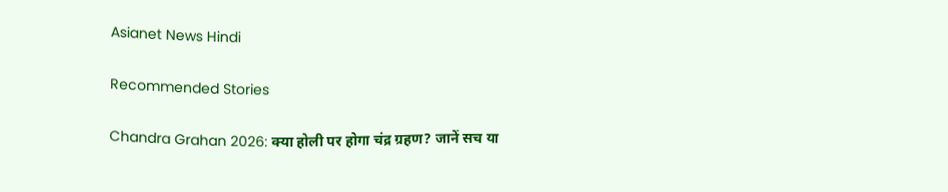Asianet News Hindi

Recommended Stories

Chandra Grahan 2026: क्या होली पर होगा चंद्र ग्रहण? जानें सच या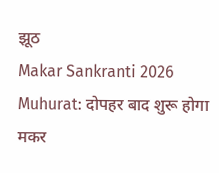झूठ
Makar Sankranti 2026 Muhurat: दोपहर बाद शुरू होगा मकर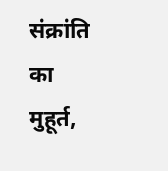संक्रांति का मुहूर्त,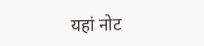यहां नोट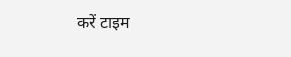करें टाइम